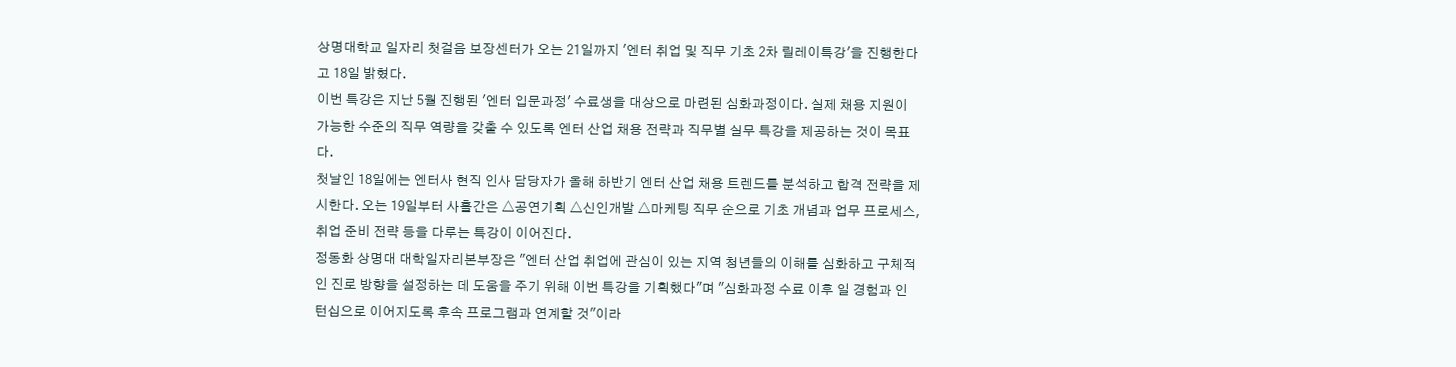상명대학교 일자리 첫걸음 보장센터가 오는 21일까지 '엔터 취업 및 직무 기초 2차 릴레이특강'을 진행한다고 18일 밝혔다.
이번 특강은 지난 5월 진행된 '엔터 입문과정' 수료생을 대상으로 마련된 심화과정이다. 실제 채용 지원이 가능한 수준의 직무 역량을 갖출 수 있도록 엔터 산업 채용 전략과 직무별 실무 특강을 제공하는 것이 목표다.
첫날인 18일에는 엔터사 현직 인사 담당자가 올해 하반기 엔터 산업 채용 트렌드를 분석하고 합격 전략을 제시한다. 오는 19일부터 사흘간은 △공연기획 △신인개발 △마케팅 직무 순으로 기초 개념과 업무 프로세스, 취업 준비 전략 등을 다루는 특강이 이어진다.
정동화 상명대 대학일자리본부장은 "엔터 산업 취업에 관심이 있는 지역 청년들의 이해를 심화하고 구체적인 진로 방향을 설정하는 데 도움을 주기 위해 이번 특강을 기획했다"며 "심화과정 수료 이후 일 경험과 인턴십으로 이어지도록 후속 프로그램과 연계할 것"이라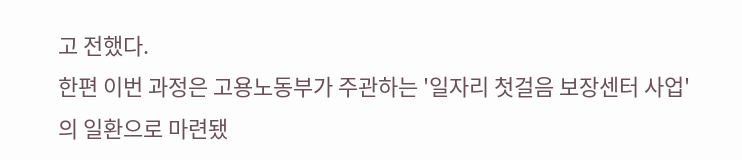고 전했다.
한편 이번 과정은 고용노동부가 주관하는 '일자리 첫걸음 보장센터 사업'의 일환으로 마련됐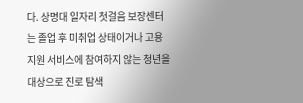다. 상명대 일자리 첫걸음 보장센터는 졸업 후 미취업 상태이거나 고용 지원 서비스에 참여하지 않는 청년을 대상으로 진로 탐색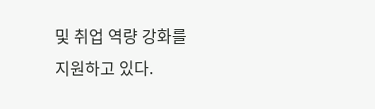및 취업 역량 강화를 지원하고 있다.